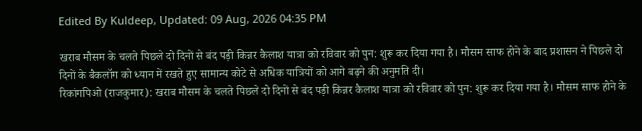Edited By Kuldeep, Updated: 09 Aug, 2026 04:35 PM

खराब मौसम के चलते पिछले दो दिनों से बंद पड़ी किन्नर कैलाश यात्रा को रविवार को पुन: शुरू कर दिया गया है। मौसम साफ होने के बाद प्रशासन ने पिछले दो दिनों के बैकलॉग को ध्यान में रखते हुए सामान्य कोटे से अधिक यात्रियों को आगे बढ़ने की अनुमति दी।
रिकांगपिओ (राजकुमार): खराब मौसम के चलते पिछले दो दिनों से बंद पड़ी किन्नर कैलाश यात्रा को रविवार को पुन: शुरू कर दिया गया है। मौसम साफ होने के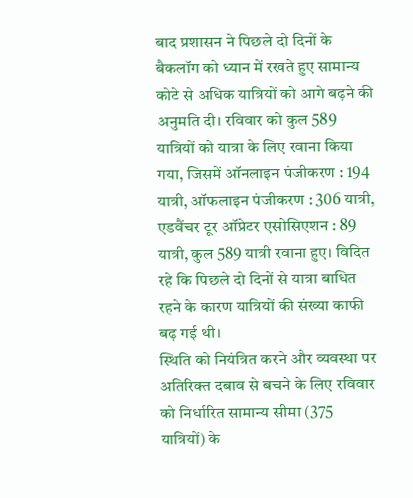बाद प्रशासन ने पिछले दो दिनों के बैकलॉग को ध्यान में रखते हुए सामान्य कोटे से अधिक यात्रियों को आगे बढ़ने की अनुमति दी। रविवार को कुल 589 यात्रियों को यात्रा के लिए रवाना किया गया, जिसमें ऑनलाइन पंजीकरण : 194 यात्री, ऑफलाइन पंजीकरण : 306 यात्री, एडवैंचर टूर ऑप्रेटर एसोसिएशन : 89 यात्री, कुल 589 यात्री रवाना हुए। विदित रहे कि पिछले दो दिनों से यात्रा बाधित रहने के कारण यात्रियों की संख्या काफी बढ़ गई थी।
स्थिति को नियंत्रित करने और व्यवस्था पर अतिरिक्त दबाव से बचने के लिए रविवार को निर्धारित सामान्य सीमा (375 यात्रियों) के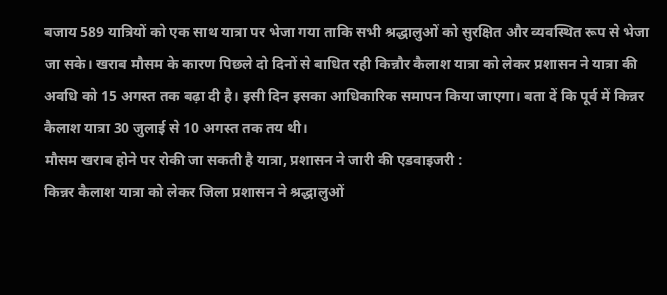बजाय 589 यात्रियों को एक साथ यात्रा पर भेजा गया ताकि सभी श्रद्धालुओं को सुरक्षित और व्यवस्थित रूप से भेजा जा सके। खराब मौसम के कारण पिछले दो दिनों से बाधित रही किन्नौर कैलाश यात्रा को लेकर प्रशासन ने यात्रा की अवधि को 15 अगस्त तक बढ़ा दी है। इसी दिन इसका आधिकारिक समापन किया जाएगा। बता दें कि पूर्व में किन्नर कैलाश यात्रा 30 जुलाई से 10 अगस्त तक तय थी।
मौसम खराब होने पर रोकी जा सकती है यात्रा, प्रशासन ने जारी की एडवाइजरी :
किन्नर कैलाश यात्रा को लेकर जिला प्रशासन ने श्रद्धालुओं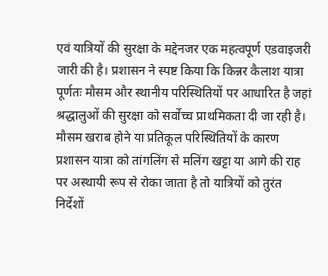एवं यात्रियों की सुरक्षा के मद्देनजर एक महत्वपूर्ण एडवाइजरी जारी की है। प्रशासन ने स्पष्ट किया कि किन्नर कैलाश यात्रा पूर्णतः मौसम और स्थानीय परिस्थितियों पर आधारित है जहां श्रद्धालुओं की सुरक्षा को सर्वोच्च प्राथमिकता दी जा रही है। मौसम खराब होने या प्रतिकूल परिस्थितियों के कारण प्रशासन यात्रा को तांगलिंग से मलिंग खट्टा या आगे की राह पर अस्थायी रूप से रोका जाता है तो यात्रियों को तुरंत निर्देशों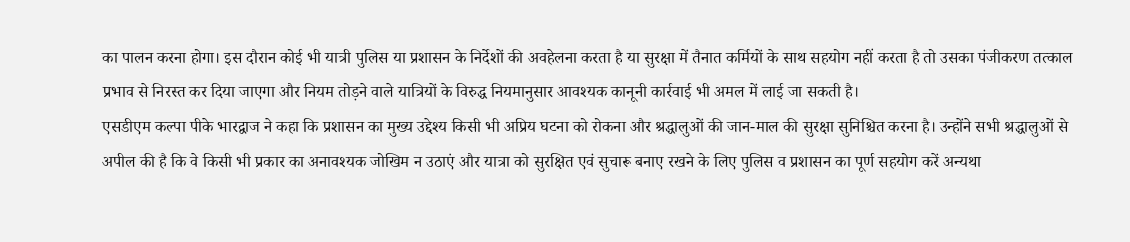का पालन करना होगा। इस दौरान कोई भी यात्री पुलिस या प्रशासन के निर्देशों की अवहेलना करता है या सुरक्षा में तैनात कर्मियों के साथ सहयोग नहीं करता है तो उसका पंजीकरण तत्काल प्रभाव से निरस्त कर दिया जाएगा और नियम तोड़ने वाले यात्रियों के विरुद्ध नियमानुसार आवश्यक कानूनी कार्रवाई भी अमल में लाई जा सकती है।
एसडीएम कल्पा पीके भारद्वाज ने कहा कि प्रशासन का मुख्य उद्देश्य किसी भी अप्रिय घटना को रोकना और श्रद्धालुओं की जान-माल की सुरक्षा सुनिश्चित करना है। उन्होंने सभी श्रद्धालुओं से अपील की है कि वे किसी भी प्रकार का अनावश्यक जोखिम न उठाएं और यात्रा को सुरक्षित एवं सुचारू बनाए रखने के लिए पुलिस व प्रशासन का पूर्ण सहयोग करें अन्यथा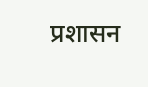प्रशासन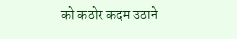को कठोर कदम उठाने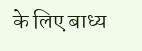के लिए बाध्य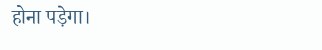होना पड़ेगा।